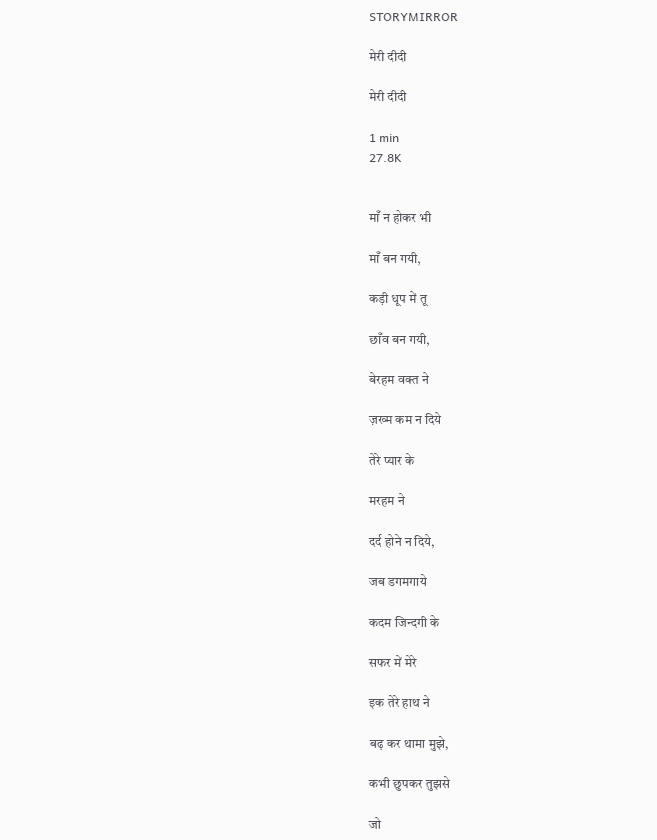STORYMIRROR

मेरी दीदी

मेरी दीदी

1 min
27.8K


माँ न होकर भी

माँ बन गयी,

कड़ी धूप में तू

छाँव बन गयी,

बेरहम वक्त ने

ज़ख्म कम न दिये

तेरे प्यार के

मरहम ने

दर्द होने न दिये,

जब डगमगाये

कदम जिन्दगी के

सफर में मेरे

इक तेरे हाथ ने

बढ़ कर थामा मुझे,

कभी छुपकर तुझसे

जो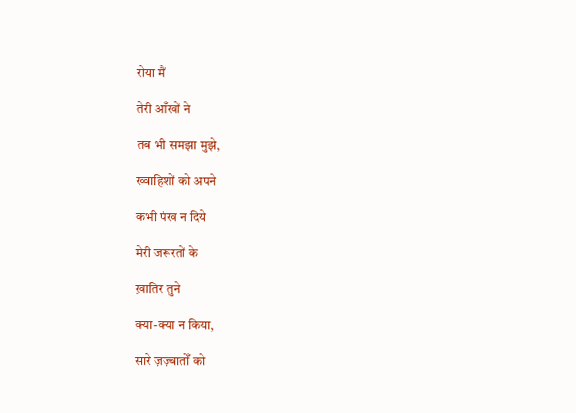रोया मैं

तेरी आँखों ने

तब भी समझा मुझे,

ख्वाहिशों को अपने

कभी पंख न दिये

मेरी जरूरतों के

ख़ातिर तुने

क्या-क्या न किया,

सारे ज़ज़्बातोँ को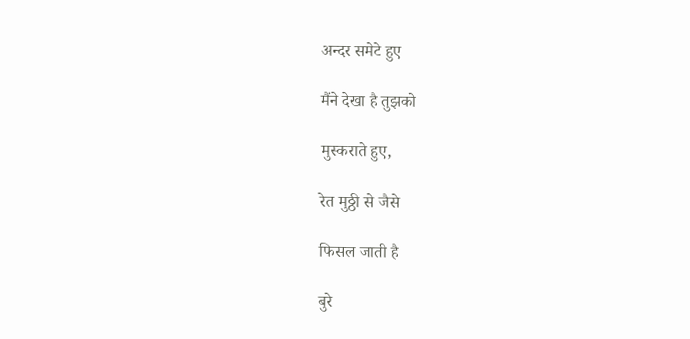अन्दर समेटे हुए

मैंने देखा है तुझको

मुस्कराते हुए,

रेत मुठ्ठी से जैसे

फिसल जाती है

बुरे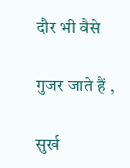दौर भी वैसे

गुजर जाते हैं ,

सुर्ख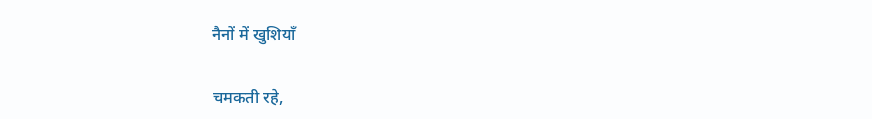नैनों में खुशियाँ

चमकती रहे,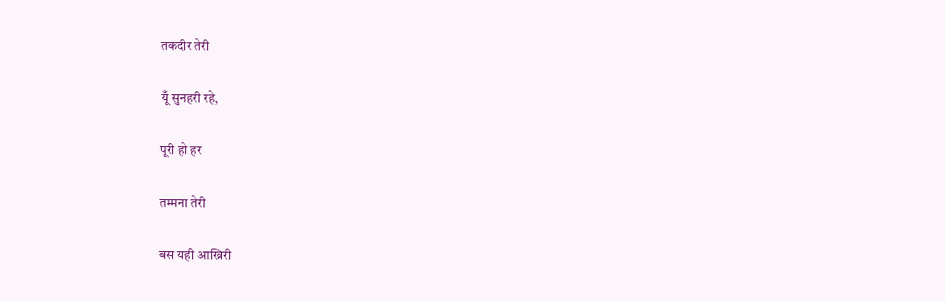तकदीर तेरी

यूँ सुनहरी रहे,

पूरी हो हर

तम्मना तेरी

बस यही आख्रिरी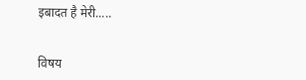इबादत है मेरी.....


विषय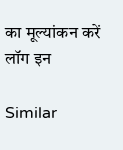का मूल्यांकन करें
लॉग इन

Similar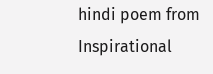hindi poem from Inspirational